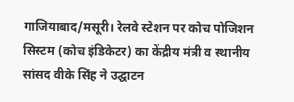गाजियाबाद/मसूरी। रेलवे स्टेशन पर कोच पोजिशन सिस्टम (कोच इंडिकेटर) का केंद्रीय मंत्री व स्थानीय सांसद वीके सिंह ने उद्घाटन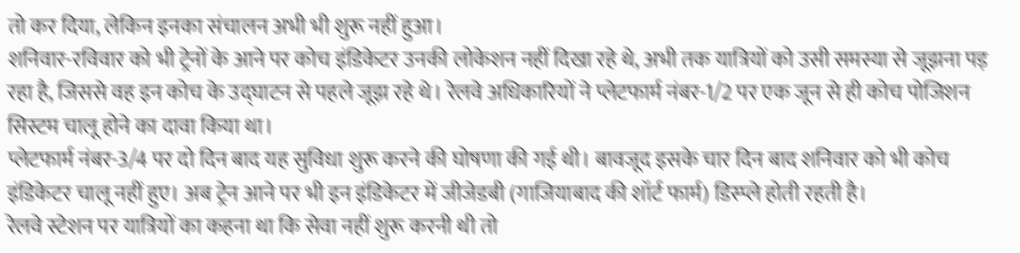तो कर दिया, लेकिन इनका संचालन अभी भी शुरू नहीं हुआ।
शनिवार-रविवार को भी ट्रेनों के आने पर कोच इंडिकेटर उनकी लोकेशन नहीं दिखा रहे थे, अभी तक यात्रियों को उसी समस्या से जूझना पड़ रहा है, जिससे वह इन कोच के उद्घाटन से पहले जूझ रहे थे। रेलवे अधिकारियों ने प्लेटफार्म नंबर-1/2 पर एक जून से ही कोच पोजिशन सिस्टम चालू होने का दावा किया था।
प्लेटफार्म नंबर-3/4 पर दो दिन बाद यह सुविधा शुरू करने की घोषणा की गई थी। बावजूद इसके चार दिन बाद शनिवार को भी कोच इंडिकेटर चालू नहीं हुए। अब ट्रेन आने पर भी इन इंडिकेटर में जीजेडबी (गाजियाबाद की शॉर्ट फार्म) डिस्प्ले होती रहती है।
रेलवे स्टेशन पर यात्रियों का कहना था कि सेवा नहीं शुरू करनी थी तो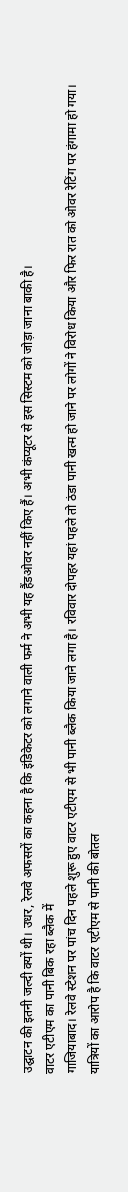उद्घाटन की इतनी जल्दी क्यों थी। उधर, रेलवे अफसरों का कहना है कि इंडिकेटर को लगाने वाली फर्म ने अभी यह हैंडओवर नहीं किए हैं। अभी कंप्यूटर से इस सिस्टम को जोड़ा जाना बाकी है।
वाटर एटीएम का पानी बिक रहा ब्लैक में
गाजियाबाद। रेलवे स्टेशन पर पांच दिन पहले शुरू हुए वाटर एटीएम से भी पानी ब्लैक किया जाने लगा है। रविवार दोपहर यहां पहले तो ठंडा पानी खत्म हो जाने पर लोगों ने विरोध किया और फिर रात को ओवर रेटिंग पर हंगामा हो गया।
यात्रियों का आरोप है कि वाटर एटीएम से पानी की बोतल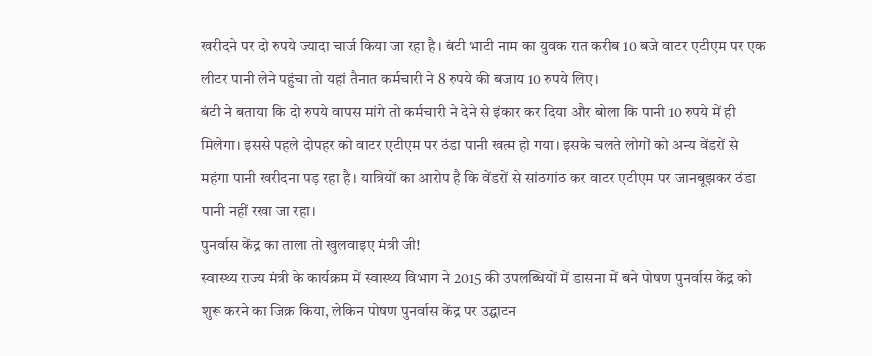खरीदने पर दो रुपये ज्यादा चार्ज किया जा रहा है। बंटी भाटी नाम का युवक रात करीब 10 बजे वाटर एटीएम पर एक लीटर पानी लेने पहुंचा तो यहां तैनात कर्मचारी ने 8 रुपये की बजाय 10 रुपये लिए।
बंटी ने बताया कि दो रुपये वापस मांगे तो कर्मचारी ने देने से इंकार कर दिया और बोला कि पानी 10 रुपये में ही मिलेगा। इससे पहले दोपहर को वाटर एटीएम पर ठंडा पानी खत्म हो गया। इसके चलते लोगों को अन्य वेंडरों से महंगा पानी खरीदना पड़ रहा है। यात्रियों का आरोप है कि वेंडरों से सांठगांठ कर वाटर एटीएम पर जानबूझकर ठंडा पानी नहीं रखा जा रहा।
पुनर्वास केंद्र का ताला तो खुलवाइए मंत्री जी!
स्वास्थ्य राज्य मंत्री के कार्यक्रम में स्वास्थ्य विभाग ने 2015 की उपलब्धियों में डासना में बने पोषण पुनर्वास केंद्र को शुरू करने का जिक्र किया, लेकिन पोषण पुनर्वास केंद्र पर उद्घाटन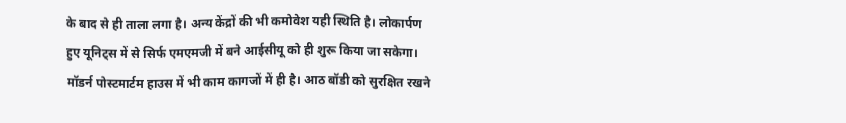के बाद से ही ताला लगा है। अन्य केंद्रों की भी कमोवेश यही स्थिति है। लोकार्पण हुए यूनिट्स में से सिर्फ एमएमजी में बने आईसीयू को ही शुरू किया जा सकेगा।
मॉडर्न पोस्टमार्टम हाउस में भी काम कागजों में ही है। आठ बॉडी को सुरक्षित रखने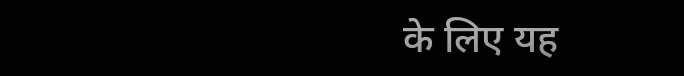के लिए यह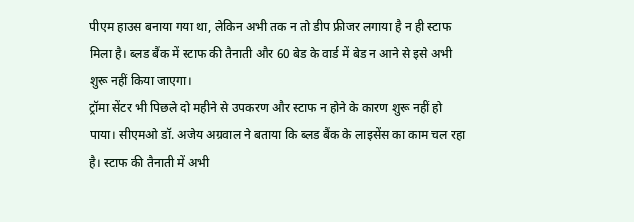पीएम हाउस बनाया गया था, लेकिन अभी तक न तो डीप फ्रीजर लगाया है न ही स्टाफ मिला है। ब्लड बैंक में स्टाफ की तैनाती और 60 बेड के वार्ड में बेड न आने से इसे अभी शुरू नहीं किया जाएगा।
ट्रॉमा सेंटर भी पिछले दो महीने से उपकरण और स्टाफ न होने के कारण शुरू नहीं हो पाया। सीएमओ डॉ. अजेय अग्रवाल ने बताया कि ब्लड बैंक के लाइसेंस का काम चल रहा है। स्टाफ की तैनाती में अभी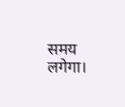समय लगेगा।